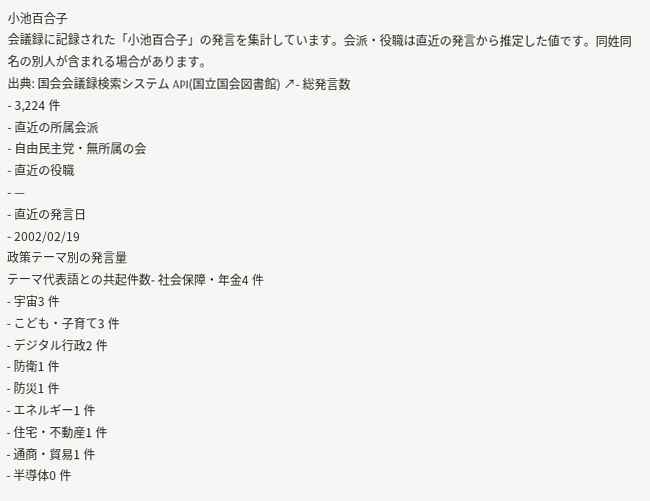小池百合子
会議録に記録された「小池百合子」の発言を集計しています。会派・役職は直近の発言から推定した値です。同姓同名の別人が含まれる場合があります。
出典: 国会会議録検索システム API(国立国会図書館) ↗- 総発言数
- 3,224 件
- 直近の所属会派
- 自由民主党・無所属の会
- 直近の役職
- —
- 直近の発言日
- 2002/02/19
政策テーマ別の発言量
テーマ代表語との共起件数- 社会保障・年金4 件
- 宇宙3 件
- こども・子育て3 件
- デジタル行政2 件
- 防衛1 件
- 防災1 件
- エネルギー1 件
- 住宅・不動産1 件
- 通商・貿易1 件
- 半導体0 件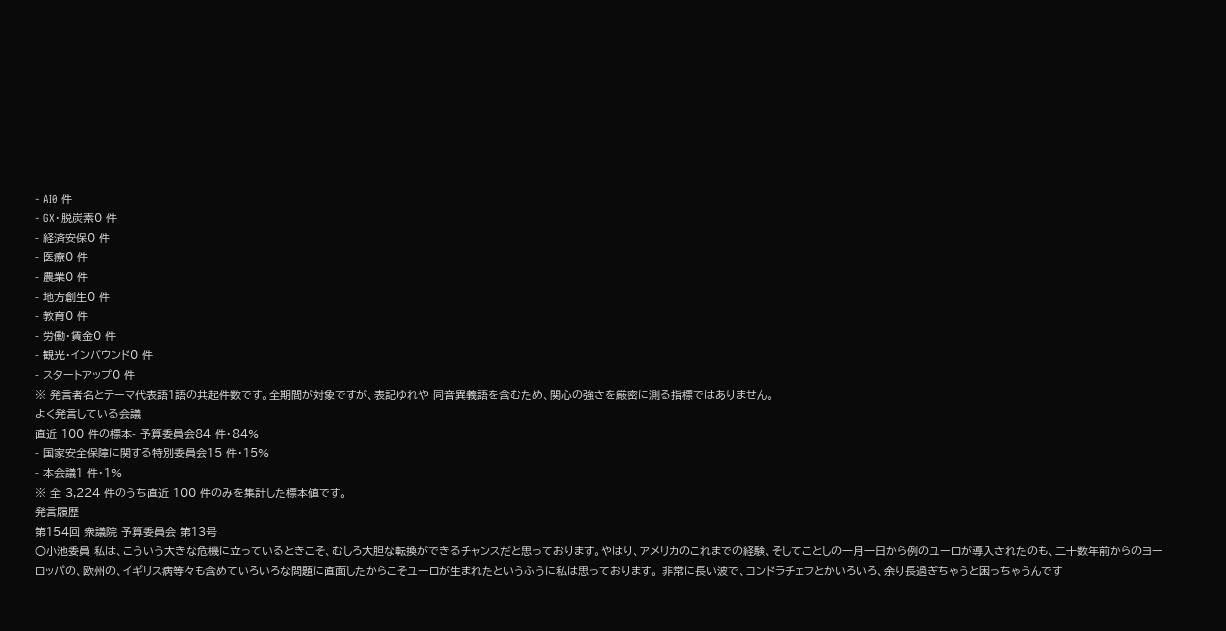- AI0 件
- GX・脱炭素0 件
- 経済安保0 件
- 医療0 件
- 農業0 件
- 地方創生0 件
- 教育0 件
- 労働・賃金0 件
- 観光・インバウンド0 件
- スタートアップ0 件
※ 発言者名とテーマ代表語1語の共起件数です。全期間が対象ですが、表記ゆれや 同音異義語を含むため、関心の強さを厳密に測る指標ではありません。
よく発言している会議
直近 100 件の標本- 予算委員会84 件・84%
- 国家安全保障に関する特別委員会15 件・15%
- 本会議1 件・1%
※ 全 3,224 件のうち直近 100 件のみを集計した標本値です。
発言履歴
第154回 衆議院 予算委員会 第13号
○小池委員 私は、こういう大きな危機に立っているときこそ、むしろ大胆な転換ができるチャンスだと思っております。やはり、アメリカのこれまでの経験、そしてことしの一月一日から例のユーロが導入されたのも、二十数年前からのヨーロッパの、欧州の、イギリス病等々も含めていろいろな問題に直面したからこそユーロが生まれたというふうに私は思っております。 非常に長い波で、コンドラチェフとかいろいろ、余り長過ぎちゃうと困っちゃうんです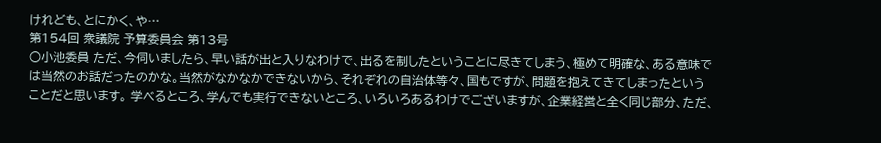けれども、とにかく、や…
第154回 衆議院 予算委員会 第13号
○小池委員 ただ、今伺いましたら、早い話が出と入りなわけで、出るを制したということに尽きてしまう、極めて明確な、ある意味では当然のお話だったのかな。当然がなかなかできないから、それぞれの自治体等々、国もですが、問題を抱えてきてしまったということだと思います。 学べるところ、学んでも実行できないところ、いろいろあるわけでございますが、企業経営と全く同じ部分、ただ、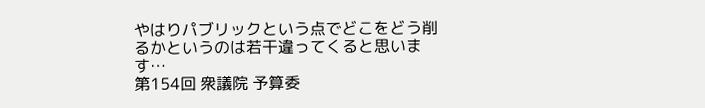やはりパブリックという点でどこをどう削るかというのは若干違ってくると思います…
第154回 衆議院 予算委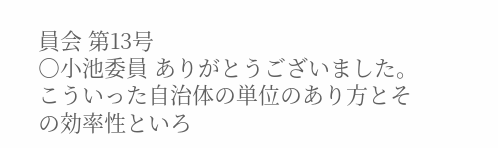員会 第13号
○小池委員 ありがとうございました。 こういった自治体の単位のあり方とその効率性といろ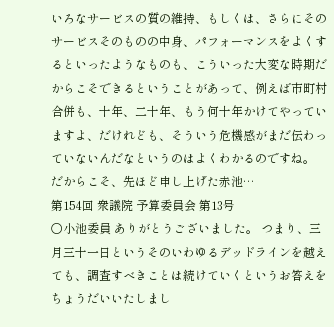いろなサービスの質の維持、もしくは、さらにそのサービスそのものの中身、パフォーマンスをよくするといったようなものも、こういった大変な時期だからこそできるということがあって、例えば市町村合併も、十年、二十年、もう何十年かけてやっていますよ、だけれども、そういう危機感がまだ伝わっていないんだなというのはよくわかるのですね。 だからこそ、先ほど申し上げた赤池…
第154回 衆議院 予算委員会 第13号
○小池委員 ありがとうございました。 つまり、三月三十一日というそのいわゆるデッドラインを越えても、調査すべきことは続けていくというお答えをちょうだいいたしまし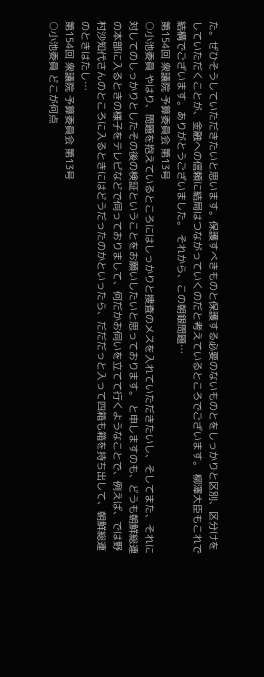た。ぜひそうしていただきたいと思います。保護すべきものと保護する必要のないものとをしっかりと区別、区分けをしていただくことが、金融への信頼に結局はつながっていくのだと考えているところでございます。 柳澤大臣もこれで結構でございます。ありがとうございました。 それから、この朝銀問題…
第154回 衆議院 予算委員会 第13号
○小池委員 やはり、問題を抱えているところにはしっかりと捜査のメスを入れていただきたいし、そしてまた、それに対してのしっかりとしたその後の検証ということをお願いしたいと思っております。 と申しますのも、どうも朝鮮総連の本部に入るときの様子をテレビなどで伺っておりまして、何だかお伺いを立てて行くようなことで、例えば、では野村沙知代さんのところに入るときにはどうだったのかといったら、だだだっと入って四箱も箱を持ち出して、朝鮮総連のときはたし…
第154回 衆議院 予算委員会 第13号
○小池委員 どこが何点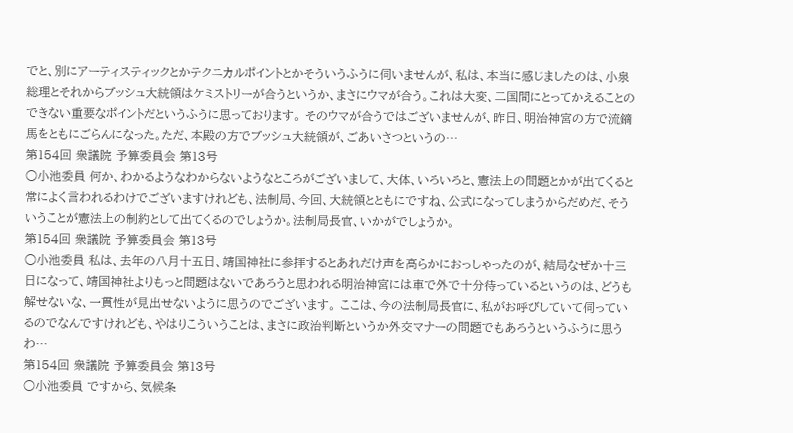でと、別にアーティスティックとかテクニカルポイントとかそういうふうに伺いませんが、私は、本当に感じましたのは、小泉総理とそれからブッシュ大統領はケミストリーが合うというか、まさにウマが合う。これは大変、二国間にとってかえることのできない重要なポイントだというふうに思っております。 そのウマが合うではございませんが、昨日、明治神宮の方で流鏑馬をともにごらんになった。ただ、本殿の方でブッシュ大統領が、ごあいさつというの…
第154回 衆議院 予算委員会 第13号
○小池委員 何か、わかるようなわからないようなところがございまして、大体、いろいろと、憲法上の問題とかが出てくると常によく言われるわけでございますけれども、法制局、今回、大統領とともにですね、公式になってしまうからだめだ、そういうことが憲法上の制約として出てくるのでしょうか。法制局長官、いかがでしょうか。
第154回 衆議院 予算委員会 第13号
○小池委員 私は、去年の八月十五日、靖国神社に参拝するとあれだけ声を高らかにおっしゃったのが、結局なぜか十三日になって、靖国神社よりもっと問題はないであろうと思われる明治神宮には車で外で十分待っているというのは、どうも解せないな、一貫性が見出せないように思うのでございます。 ここは、今の法制局長官に、私がお呼びしていて伺っているのでなんですけれども、やはりこういうことは、まさに政治判断というか外交マナーの問題でもあろうというふうに思うわ…
第154回 衆議院 予算委員会 第13号
○小池委員 ですから、気候条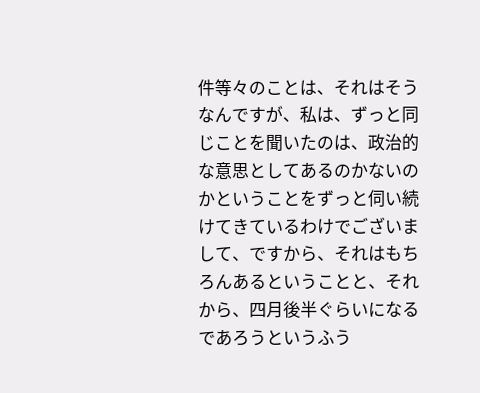件等々のことは、それはそうなんですが、私は、ずっと同じことを聞いたのは、政治的な意思としてあるのかないのかということをずっと伺い続けてきているわけでございまして、ですから、それはもちろんあるということと、それから、四月後半ぐらいになるであろうというふう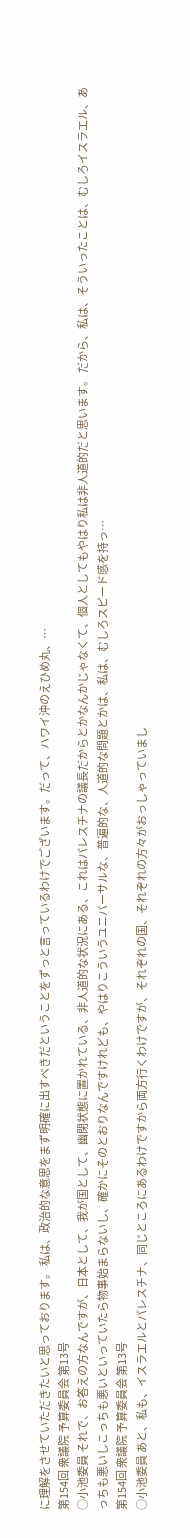に理解をさせていただきたいと思っております。 私は、政治的な意思をまず明確に出すべきだということをずっと言っているわけでございます。だって、ハワイ沖のえひめ丸、…
第154回 衆議院 予算委員会 第13号
○小池委員 それで、お答えの方なんですが、日本として、我が国として、幽閉状態に置かれている、非人道的な状況にある、これはパレスチナの議長だからとかなんかじゃなくて、個人としてもやはり私は非人道的だと思います。 だから、私は、そういったことは、むしろイスラエル、あっちも悪いしこっちも悪いといっていたら物事始まらないし、確かにそのとおりなんですけれども、やはりこういうユニバーサルな、普遍的な、人道的な問題とかは、私は、むしろスピード感を持っ…
第154回 衆議院 予算委員会 第13号
○小池委員 あと、私も、イスラエルとパレスチナ、同じところにあるわけですから両方行くわけですが、それぞれの国、それぞれの方々がおっしゃっていまし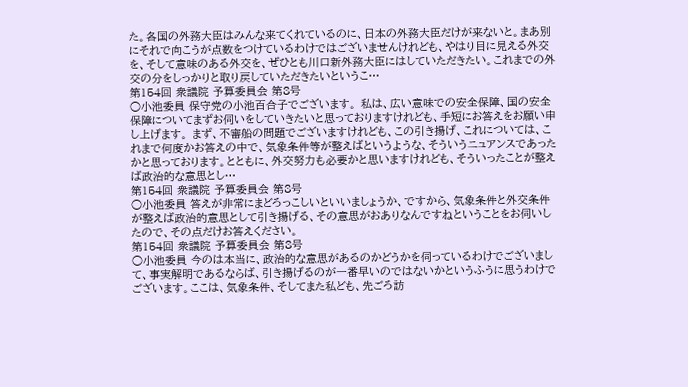た。各国の外務大臣はみんな来てくれているのに、日本の外務大臣だけが来ないと。まあ別にそれで向こうが点数をつけているわけではございませんけれども、やはり目に見える外交を、そして意味のある外交を、ぜひとも川口新外務大臣にはしていただきたい。これまでの外交の分をしっかりと取り戻していただきたいというこ…
第154回 衆議院 予算委員会 第8号
○小池委員 保守党の小池百合子でございます。 私は、広い意味での安全保障、国の安全保障についてまずお伺いをしていきたいと思っておりますけれども、手短にお答えをお願い申し上げます。 まず、不審船の問題でございますけれども、この引き揚げ、これについては、これまで何度かお答えの中で、気象条件等が整えばというような、そういうニュアンスであったかと思っております。とともに、外交努力も必要かと思いますけれども、そういったことが整えば政治的な意思とし…
第154回 衆議院 予算委員会 第8号
○小池委員 答えが非常にまどろっこしいといいましょうか、ですから、気象条件と外交条件が整えば政治的意思として引き揚げる、その意思がおありなんですねということをお伺いしたので、その点だけお答えください。
第154回 衆議院 予算委員会 第8号
○小池委員 今のは本当に、政治的な意思があるのかどうかを伺っているわけでございまして、事実解明であるならば、引き揚げるのが一番早いのではないかというふうに思うわけでございます。ここは、気象条件、そしてまた私ども、先ごろ訪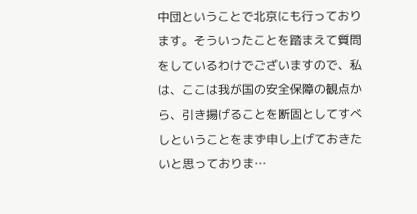中団ということで北京にも行っております。そういったことを踏まえて質問をしているわけでございますので、私は、ここは我が国の安全保障の観点から、引き揚げることを断固としてすべしということをまず申し上げておきたいと思っておりま…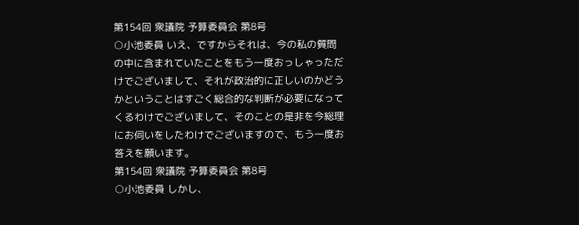第154回 衆議院 予算委員会 第8号
○小池委員 いえ、ですからそれは、今の私の質問の中に含まれていたことをもう一度おっしゃっただけでございまして、それが政治的に正しいのかどうかということはすごく総合的な判断が必要になってくるわけでございまして、そのことの是非を今総理にお伺いをしたわけでございますので、もう一度お答えを願います。
第154回 衆議院 予算委員会 第8号
○小池委員 しかし、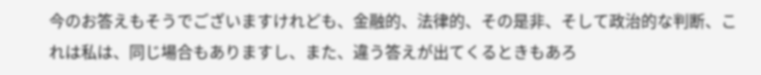今のお答えもそうでございますけれども、金融的、法律的、その是非、そして政治的な判断、これは私は、同じ場合もありますし、また、違う答えが出てくるときもあろ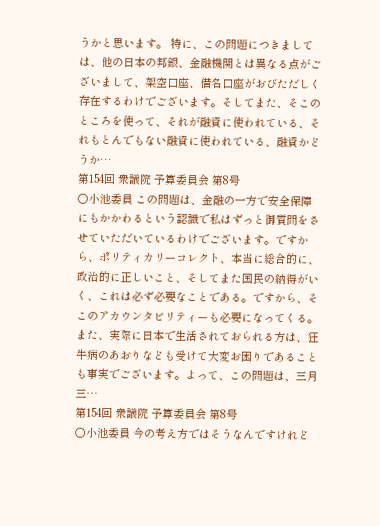うかと思います。 特に、この問題につきましては、他の日本の邦銀、金融機関とは異なる点がございまして、架空口座、借名口座がおびただしく存在するわけでございます。そしてまた、そこのところを使って、それが融資に使われている、それもとんでもない融資に使われている、融資かどうか…
第154回 衆議院 予算委員会 第8号
○小池委員 この問題は、金融の一方で安全保障にもかかわるという認識で私はずっと御質問をさせていただいているわけでございます。ですから、ポリティカリーコレクト、本当に総合的に、政治的に正しいこと、そしてまた国民の納得がいく、これは必ず必要なことである。ですから、そこのアカウンタビリティーも必要になってくる。また、実際に日本で生活されておられる方は、狂牛病のあおりなども受けて大変お困りであることも事実でございます。よって、この問題は、三月三…
第154回 衆議院 予算委員会 第8号
○小池委員 今の考え方ではそうなんですけれど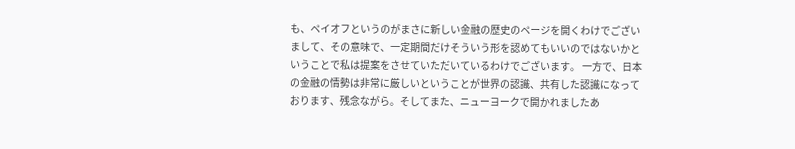も、ペイオフというのがまさに新しい金融の歴史のページを開くわけでございまして、その意味で、一定期間だけそういう形を認めてもいいのではないかということで私は提案をさせていただいているわけでございます。 一方で、日本の金融の情勢は非常に厳しいということが世界の認識、共有した認識になっております、残念ながら。そしてまた、ニューヨークで開かれましたあ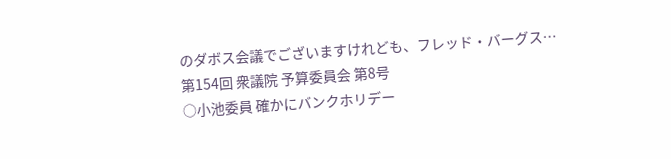のダボス会議でございますけれども、フレッド・バーグス…
第154回 衆議院 予算委員会 第8号
○小池委員 確かにバンクホリデー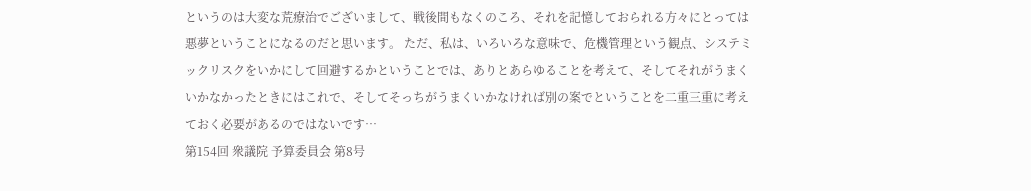というのは大変な荒療治でございまして、戦後間もなくのころ、それを記憶しておられる方々にとっては悪夢ということになるのだと思います。 ただ、私は、いろいろな意味で、危機管理という観点、システミックリスクをいかにして回避するかということでは、ありとあらゆることを考えて、そしてそれがうまくいかなかったときにはこれで、そしてそっちがうまくいかなければ別の案でということを二重三重に考えておく必要があるのではないです…
第154回 衆議院 予算委員会 第8号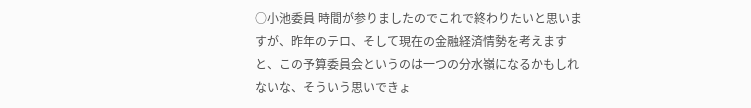○小池委員 時間が参りましたのでこれで終わりたいと思いますが、昨年のテロ、そして現在の金融経済情勢を考えますと、この予算委員会というのは一つの分水嶺になるかもしれないな、そういう思いできょ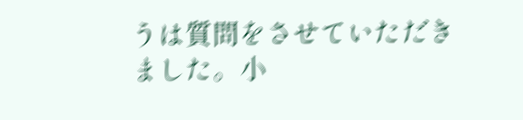うは質問をさせていただきました。小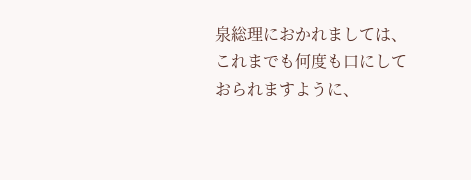泉総理におかれましては、これまでも何度も口にしておられますように、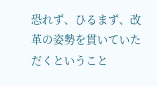恐れず、ひるまず、改革の姿勢を貫いていただくということ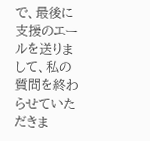で、最後に支援のエールを送りまして、私の質問を終わらせていただきま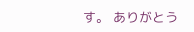す。 ありがとう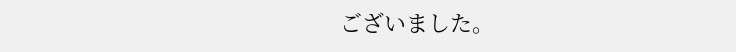ございました。